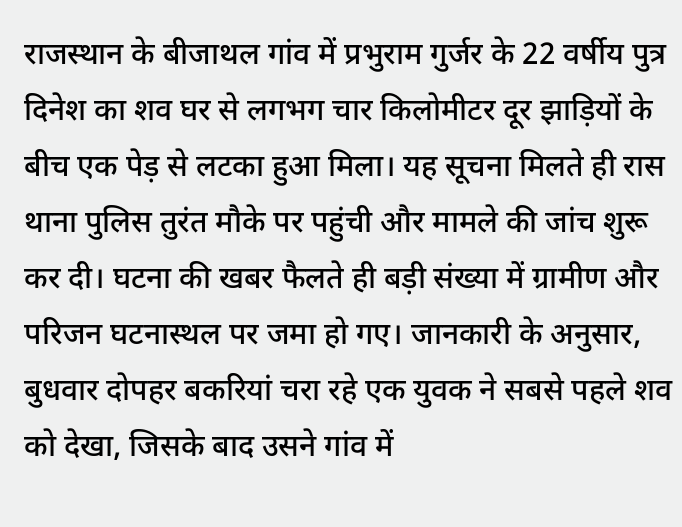राजस्थान के बीजाथल गांव में प्रभुराम गुर्जर के 22 वर्षीय पुत्र दिनेश का शव घर से लगभग चार किलोमीटर दूर झाड़ियों के बीच एक पेड़ से लटका हुआ मिला। यह सूचना मिलते ही रास थाना पुलिस तुरंत मौके पर पहुंची और मामले की जांच शुरू कर दी। घटना की खबर फैलते ही बड़ी संख्या में ग्रामीण और परिजन घटनास्थल पर जमा हो गए। जानकारी के अनुसार, बुधवार दोपहर बकरियां चरा रहे एक युवक ने सबसे पहले शव को देखा, जिसके बाद उसने गांव में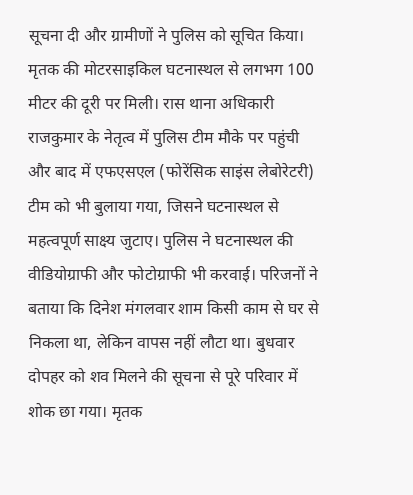सूचना दी और ग्रामीणों ने पुलिस को सूचित किया। मृतक की मोटरसाइकिल घटनास्थल से लगभग 100 मीटर की दूरी पर मिली। रास थाना अधिकारी राजकुमार के नेतृत्व में पुलिस टीम मौके पर पहुंची और बाद में एफएसएल (फोरेंसिक साइंस लेबोरेटरी) टीम को भी बुलाया गया, जिसने घटनास्थल से महत्वपूर्ण साक्ष्य जुटाए। पुलिस ने घटनास्थल की वीडियोग्राफी और फोटोग्राफी भी करवाई। परिजनों ने बताया कि दिनेश मंगलवार शाम किसी काम से घर से निकला था, लेकिन वापस नहीं लौटा था। बुधवार दोपहर को शव मिलने की सूचना से पूरे परिवार में शोक छा गया। मृतक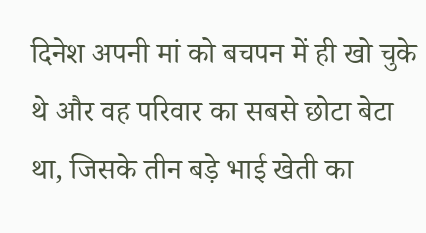दिनेश अपनी मां को बचपन में ही खो चुके थे और वह परिवार का सबसे छोटा बेटा था, जिसके तीन बड़े भाई खेती का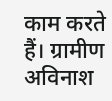काम करते हैं। ग्रामीण अविनाश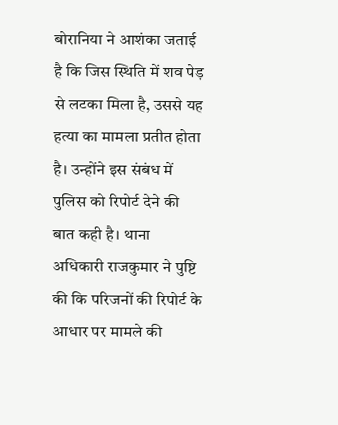बोरानिया ने आशंका जताई है कि जिस स्थिति में शव पेड़ से लटका मिला है, उससे यह हत्या का मामला प्रतीत होता है। उन्होंने इस संबंध में पुलिस को रिपोर्ट देने की बात कही है। थाना अधिकारी राजकुमार ने पुष्टि की कि परिजनों की रिपोर्ट के आधार पर मामले की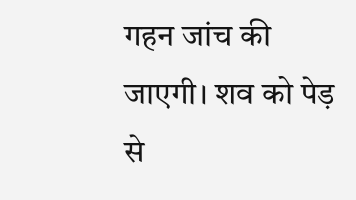गहन जांच की जाएगी। शव को पेड़ से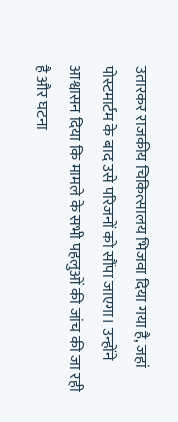उतारकर राजकीय चिकित्सालय भिजवा दिया गया है, जहां पोस्टमार्टम के बाद उसे परिजनों को सौंपा जाएगा। उन्होंने आश्वासन दिया कि मामले के सभी पहलुओं की जांच की जा रही है और घटना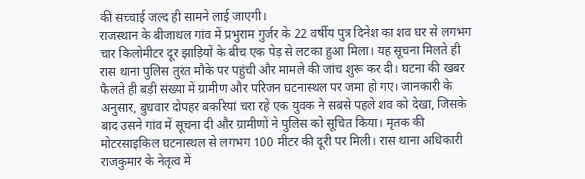की सच्चाई जल्द ही सामने लाई जाएगी।
राजस्थान के बीजाथल गांव में प्रभुराम गुर्जर के 22 वर्षीय पुत्र दिनेश का शव घर से लगभग चार किलोमीटर दूर झाड़ियों के बीच एक पेड़ से लटका हुआ मिला। यह सूचना मिलते ही रास थाना पुलिस तुरंत मौके पर पहुंची और मामले की जांच शुरू कर दी। घटना की खबर फैलते ही बड़ी संख्या में ग्रामीण और परिजन घटनास्थल पर जमा हो गए। जानकारी के अनुसार, बुधवार दोपहर बकरियां चरा रहे एक युवक ने सबसे पहले शव को देखा, जिसके बाद उसने गांव में सूचना दी और ग्रामीणों ने पुलिस को सूचित किया। मृतक की मोटरसाइकिल घटनास्थल से लगभग 100 मीटर की दूरी पर मिली। रास थाना अधिकारी राजकुमार के नेतृत्व में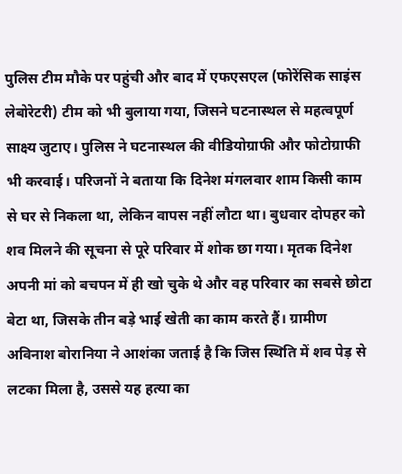पुलिस टीम मौके पर पहुंची और बाद में एफएसएल (फोरेंसिक साइंस लेबोरेटरी) टीम को भी बुलाया गया, जिसने घटनास्थल से महत्वपूर्ण साक्ष्य जुटाए। पुलिस ने घटनास्थल की वीडियोग्राफी और फोटोग्राफी भी करवाई। परिजनों ने बताया कि दिनेश मंगलवार शाम किसी काम से घर से निकला था, लेकिन वापस नहीं लौटा था। बुधवार दोपहर को शव मिलने की सूचना से पूरे परिवार में शोक छा गया। मृतक दिनेश अपनी मां को बचपन में ही खो चुके थे और वह परिवार का सबसे छोटा बेटा था, जिसके तीन बड़े भाई खेती का काम करते हैं। ग्रामीण अविनाश बोरानिया ने आशंका जताई है कि जिस स्थिति में शव पेड़ से लटका मिला है, उससे यह हत्या का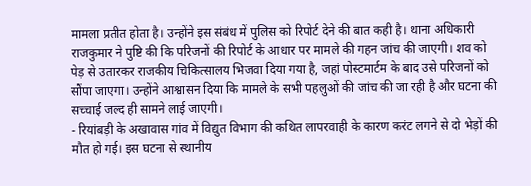मामला प्रतीत होता है। उन्होंने इस संबंध में पुलिस को रिपोर्ट देने की बात कही है। थाना अधिकारी राजकुमार ने पुष्टि की कि परिजनों की रिपोर्ट के आधार पर मामले की गहन जांच की जाएगी। शव को पेड़ से उतारकर राजकीय चिकित्सालय भिजवा दिया गया है, जहां पोस्टमार्टम के बाद उसे परिजनों को सौंपा जाएगा। उन्होंने आश्वासन दिया कि मामले के सभी पहलुओं की जांच की जा रही है और घटना की सच्चाई जल्द ही सामने लाई जाएगी।
- रियांबड़ी के अखावास गांव में विद्युत विभाग की कथित लापरवाही के कारण करंट लगने से दो भेड़ों की मौत हो गई। इस घटना से स्थानीय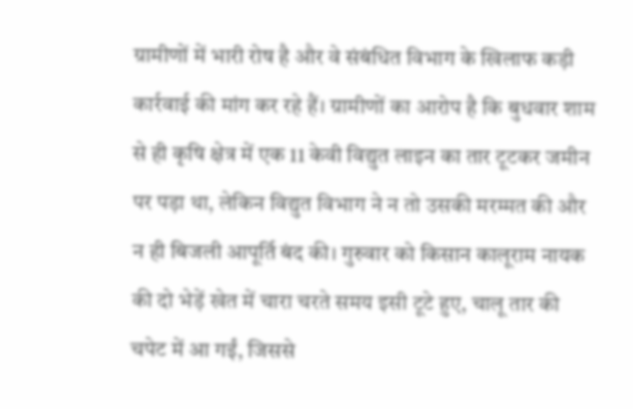ग्रामीणों में भारी रोष है और वे संबंधित विभाग के खिलाफ कड़ी कार्रवाई की मांग कर रहे हैं। ग्रामीणों का आरोप है कि बुधवार शाम से ही कृषि क्षेत्र में एक 11 केवी विद्युत लाइन का तार टूटकर जमीन पर पड़ा था, लेकिन विद्युत विभाग ने न तो उसकी मरम्मत की और न ही बिजली आपूर्ति बंद की। गुरुवार को किसान कालूराम नायक की दो भेड़ें खेत में चारा चरते समय इसी टूटे हुए, चालू तार की चपेट में आ गईं, जिससे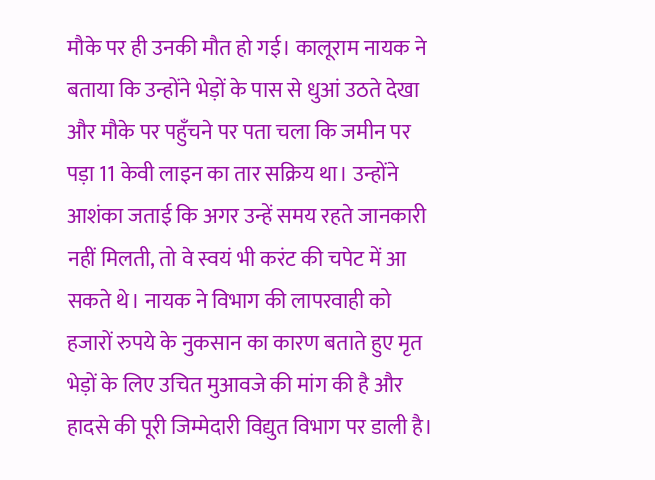मौके पर ही उनकी मौत हो गई। कालूराम नायक ने बताया कि उन्होंने भेड़ों के पास से धुआं उठते देखा और मौके पर पहुँचने पर पता चला कि जमीन पर पड़ा 11 केवी लाइन का तार सक्रिय था। उन्होंने आशंका जताई कि अगर उन्हें समय रहते जानकारी नहीं मिलती, तो वे स्वयं भी करंट की चपेट में आ सकते थे। नायक ने विभाग की लापरवाही को हजारों रुपये के नुकसान का कारण बताते हुए मृत भेड़ों के लिए उचित मुआवजे की मांग की है और हादसे की पूरी जिम्मेदारी विद्युत विभाग पर डाली है।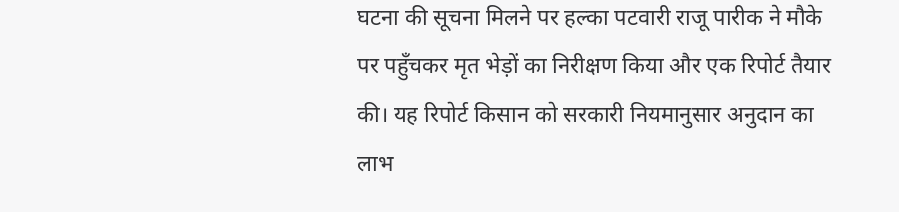घटना की सूचना मिलने पर हल्का पटवारी राजू पारीक ने मौके पर पहुँचकर मृत भेड़ों का निरीक्षण किया और एक रिपोर्ट तैयार की। यह रिपोर्ट किसान को सरकारी नियमानुसार अनुदान का लाभ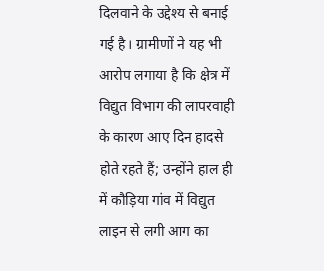दिलवाने के उद्देश्य से बनाई गई है। ग्रामीणों ने यह भी आरोप लगाया है कि क्षेत्र में विद्युत विभाग की लापरवाही के कारण आए दिन हादसे होते रहते हैं; उन्होंने हाल ही में कौड़िया गांव में विद्युत लाइन से लगी आग का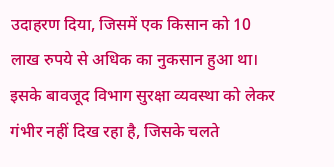उदाहरण दिया, जिसमें एक किसान को 10 लाख रुपये से अधिक का नुकसान हुआ था। इसके बावजूद विभाग सुरक्षा व्यवस्था को लेकर गंभीर नहीं दिख रहा है, जिसके चलते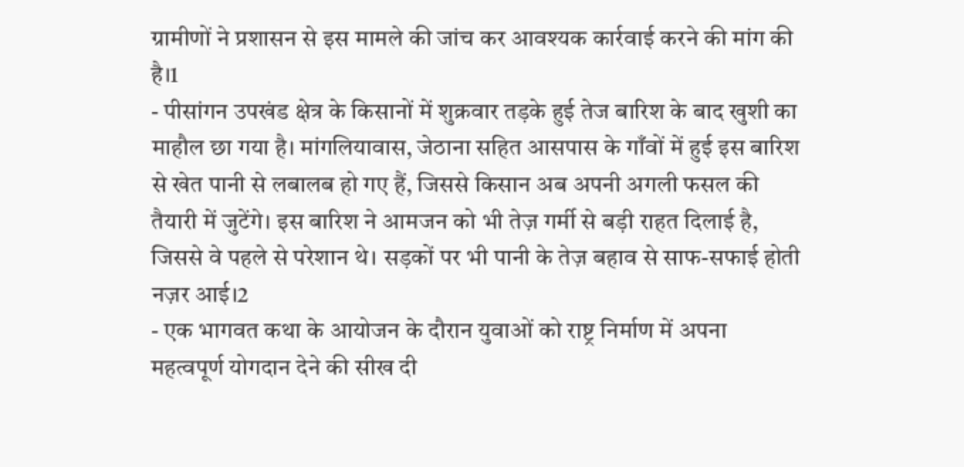ग्रामीणों ने प्रशासन से इस मामले की जांच कर आवश्यक कार्रवाई करने की मांग की है।1
- पीसांगन उपखंड क्षेत्र के किसानों में शुक्रवार तड़के हुई तेज बारिश के बाद खुशी का माहौल छा गया है। मांगलियावास, जेठाना सहित आसपास के गाँवों में हुई इस बारिश से खेत पानी से लबालब हो गए हैं, जिससे किसान अब अपनी अगली फसल की तैयारी में जुटेंगे। इस बारिश ने आमजन को भी तेज़ गर्मी से बड़ी राहत दिलाई है, जिससे वे पहले से परेशान थे। सड़कों पर भी पानी के तेज़ बहाव से साफ-सफाई होती नज़र आई।2
- एक भागवत कथा के आयोजन के दौरान युवाओं को राष्ट्र निर्माण में अपना महत्वपूर्ण योगदान देने की सीख दी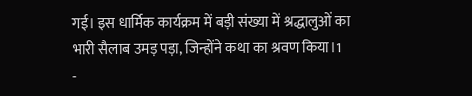गई। इस धार्मिक कार्यक्रम में बड़ी संख्या में श्रद्धालुओं का भारी सैलाब उमड़ पड़ा, जिन्होंने कथा का श्रवण किया।1
-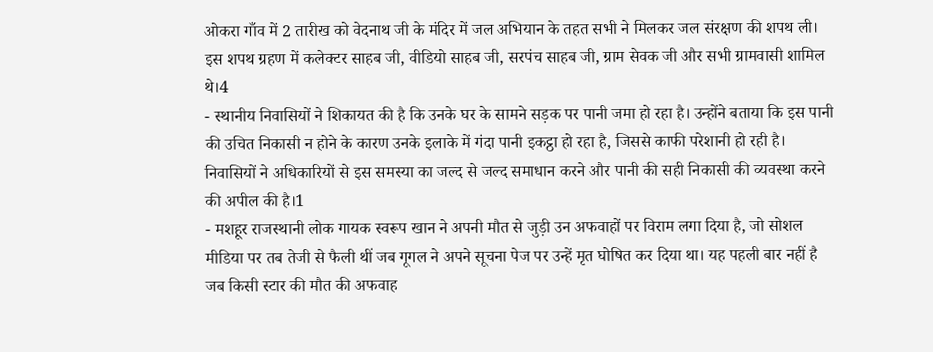ओकरा गाँव में 2 तारीख को वेदनाथ जी के मंदिर में जल अभियान के तहत सभी ने मिलकर जल संरक्षण की शपथ ली। इस शपथ ग्रहण में कलेक्टर साहब जी, वीडियो साहब जी, सरपंच साहब जी, ग्राम सेवक जी और सभी ग्रामवासी शामिल थे।4
- स्थानीय निवासियों ने शिकायत की है कि उनके घर के सामने सड़क पर पानी जमा हो रहा है। उन्होंने बताया कि इस पानी की उचित निकासी न होने के कारण उनके इलाके में गंदा पानी इकट्ठा हो रहा है, जिससे काफी परेशानी हो रही है। निवासियों ने अधिकारियों से इस समस्या का जल्द से जल्द समाधान करने और पानी की सही निकासी की व्यवस्था करने की अपील की है।1
- मशहूर राजस्थानी लोक गायक स्वरूप खान ने अपनी मौत से जुड़ी उन अफवाहों पर विराम लगा दिया है, जो सोशल मीडिया पर तब तेजी से फैली थीं जब गूगल ने अपने सूचना पेज पर उन्हें मृत घोषित कर दिया था। यह पहली बार नहीं है जब किसी स्टार की मौत की अफवाह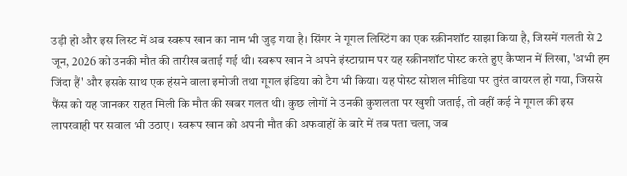उड़ी हो और इस लिस्ट में अब स्वरूप खान का नाम भी जुड़ गया है। सिंगर ने गूगल लिस्टिंग का एक स्क्रीनशॉट साझा किया है, जिसमें गलती से 2 जून, 2026 को उनकी मौत की तारीख बताई गई थी। स्वरूप खान ने अपने इंस्टाग्राम पर यह स्क्रीनशॉट पोस्ट करते हुए कैप्शन में लिखा, 'अभी हम जिंदा हैं' और इसके साथ एक हंसने वाला इमोजी तथा गूगल इंडिया को टैग भी किया। यह पोस्ट सोशल मीडिया पर तुरंत वायरल हो गया, जिससे फैंस को यह जानकर राहत मिली कि मौत की खबर गलत थी। कुछ लोगों ने उनकी कुशलता पर खुशी जताई, तो वहीं कई ने गूगल की इस लापरवाही पर सवाल भी उठाए। स्वरूप खान को अपनी मौत की अफवाहों के बारे में तब पता चला, जब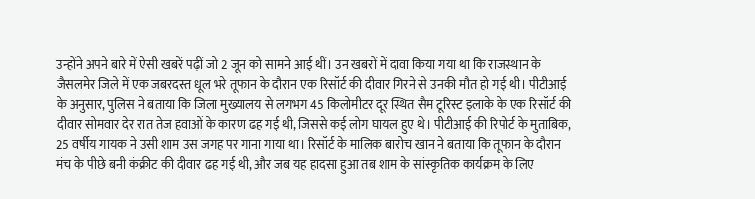उन्होंने अपने बारे में ऐसी खबरें पढ़ीं जो 2 जून को सामने आई थीं। उन खबरों में दावा किया गया था कि राजस्थान के जैसलमेर जिले में एक जबरदस्त धूल भरे तूफान के दौरान एक रिसॉर्ट की दीवार गिरने से उनकी मौत हो गई थी। पीटीआई के अनुसार, पुलिस ने बताया कि जिला मुख्यालय से लगभग 45 किलोमीटर दूर स्थित सैम टूरिस्ट इलाके के एक रिसॉर्ट की दीवार सोमवार देर रात तेज हवाओं के कारण ढह गई थी, जिससे कई लोग घायल हुए थे। पीटीआई की रिपोर्ट के मुताबिक, 25 वर्षीय गायक ने उसी शाम उस जगह पर गाना गाया था। रिसॉर्ट के मालिक बारोच खान ने बताया कि तूफान के दौरान मंच के पीछे बनी कंक्रीट की दीवार ढह गई थी, और जब यह हादसा हुआ तब शाम के सांस्कृतिक कार्यक्रम के लिए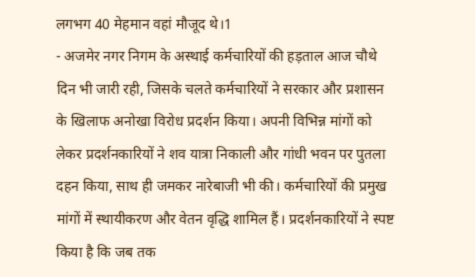लगभग 40 मेहमान वहां मौजूद थे।1
- अजमेर नगर निगम के अस्थाई कर्मचारियों की हड़ताल आज चौथे दिन भी जारी रही, जिसके चलते कर्मचारियों ने सरकार और प्रशासन के खिलाफ अनोखा विरोध प्रदर्शन किया। अपनी विभिन्न मांगों को लेकर प्रदर्शनकारियों ने शव यात्रा निकाली और गांधी भवन पर पुतला दहन किया, साथ ही जमकर नारेबाजी भी की। कर्मचारियों की प्रमुख मांगों में स्थायीकरण और वेतन वृद्धि शामिल हैं। प्रदर्शनकारियों ने स्पष्ट किया है कि जब तक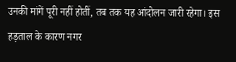उनकी मांगें पूरी नहीं होतीं, तब तक यह आंदोलन जारी रहेगा। इस हड़ताल के कारण नगर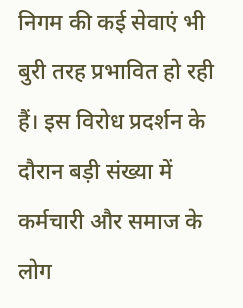निगम की कई सेवाएं भी बुरी तरह प्रभावित हो रही हैं। इस विरोध प्रदर्शन के दौरान बड़ी संख्या में कर्मचारी और समाज के लोग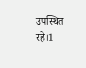उपस्थित रहे।1